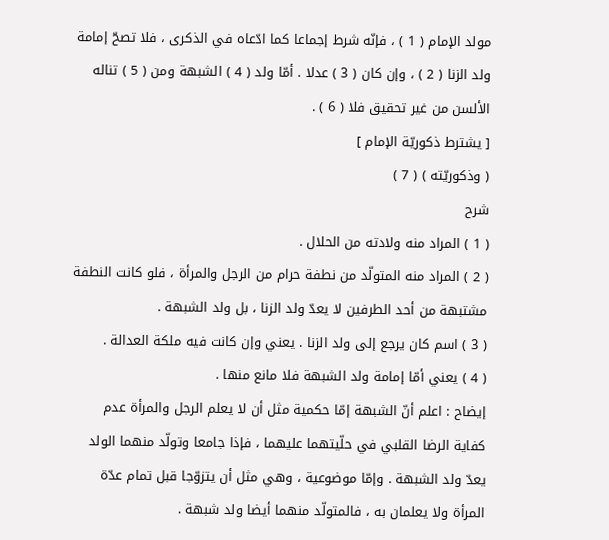مولد الإمام ( 1 ) ، فإنّه شرط إجماعا كما ادّعاه في الذكرى ، فلا تصحّ إمامة ولد الزنا ( 2 ) ، وإن كان ( 3 ) عدلا . أمّا ولد ( 4 ) الشبهة ومن ( 5 ) تناله الألسن من غير تحقيق فلا ( 6 ) .
[ يشترط ذكوريّة الإمام ]
( وذكوريّته ) ( 7 )
شرح
( 1 ) المراد منه ولادته من الحلال .
( 2 ) المراد منه المتولّد من نطفة حرام من الرجل والمرأة ، فلو كانت النطفة مشتبهة من أحد الطرفين لا يعدّ ولد الزنا ، بل ولد الشبهة .
( 3 ) اسم كان يرجع إلى ولد الزنا . يعني وإن كانت فيه ملكة العدالة .
( 4 ) يعني أمّا إمامة ولد الشبهة فلا مانع منها .
إيضاح : اعلم أنّ الشبهة إمّا حكمية مثل أن لا يعلم الرجل والمرأة عدم كفاية الرضا القلبي في حلّيتهما عليهما ، فإذا جامعا وتولّد منهما الولد يعدّ ولد الشبهة . وإمّا موضوعية ، وهي مثل أن يتزوّجا قبل تمام عدّة المرأة ولا يعلمان به ، فالمتولّد منهما أيضا ولد شبهة .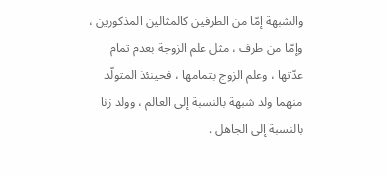والشبهة إمّا من الطرفين كالمثالين المذكورين ، وإمّا من طرف ، مثل علم الزوجة بعدم تمام عدّتها ، وعلم الزوج بتمامها ، فحينئذ المتولّد منهما ولد شبهة بالنسبة إلى العالم ، وولد زنا بالنسبة إلى الجاهل .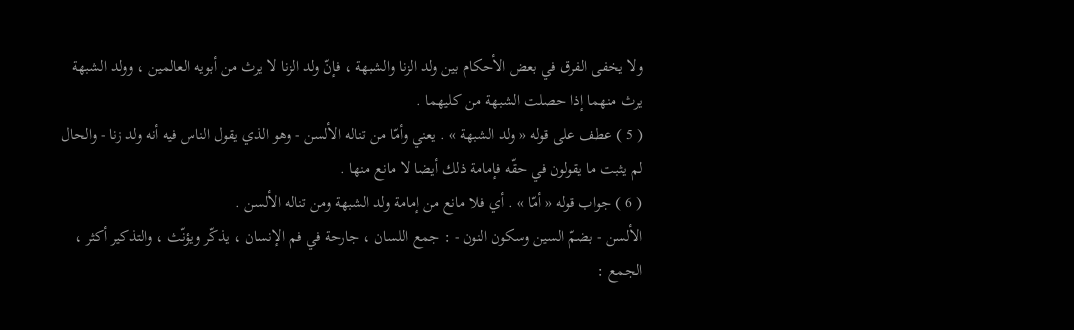ولا يخفى الفرق في بعض الأحكام بين ولد الزنا والشبهة ، فإنّ ولد الزنا لا يرث من أبويه العالمين ، وولد الشبهة يرث منهما إذا حصلت الشبهة من كليهما .
( 5 ) عطف على قوله « ولد الشبهة » . يعني وأمّا من تناله الألسن - وهو الذي يقول الناس فيه أنه ولد زنا - والحال لم يثبت ما يقولون في حقّه فإمامة ذلك أيضا لا مانع منها .
( 6 ) جواب قوله « أمّا » . أي فلا مانع من إمامة ولد الشبهة ومن تناله الألسن .
الألسن - بضمّ السين وسكون النون - : جمع اللسان ، جارحة في فم الإنسان ، يذكّر ويؤنّث ، والتذكير أكثر ، الجمع :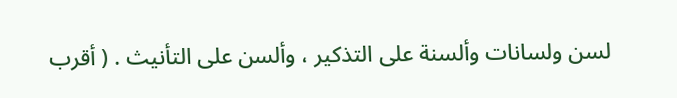لسن ولسانات وألسنة على التذكير ، وألسن على التأنيث . ( أقرب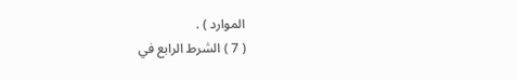الموارد ) .
( 7 ) الشرط الرابع في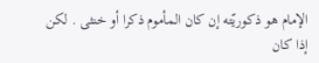الإمام هو ذكوريّته إن كان المأموم ذكرا أو خنثى . لكن إذا كان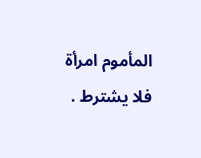المأموم امرأة فلا يشترط .